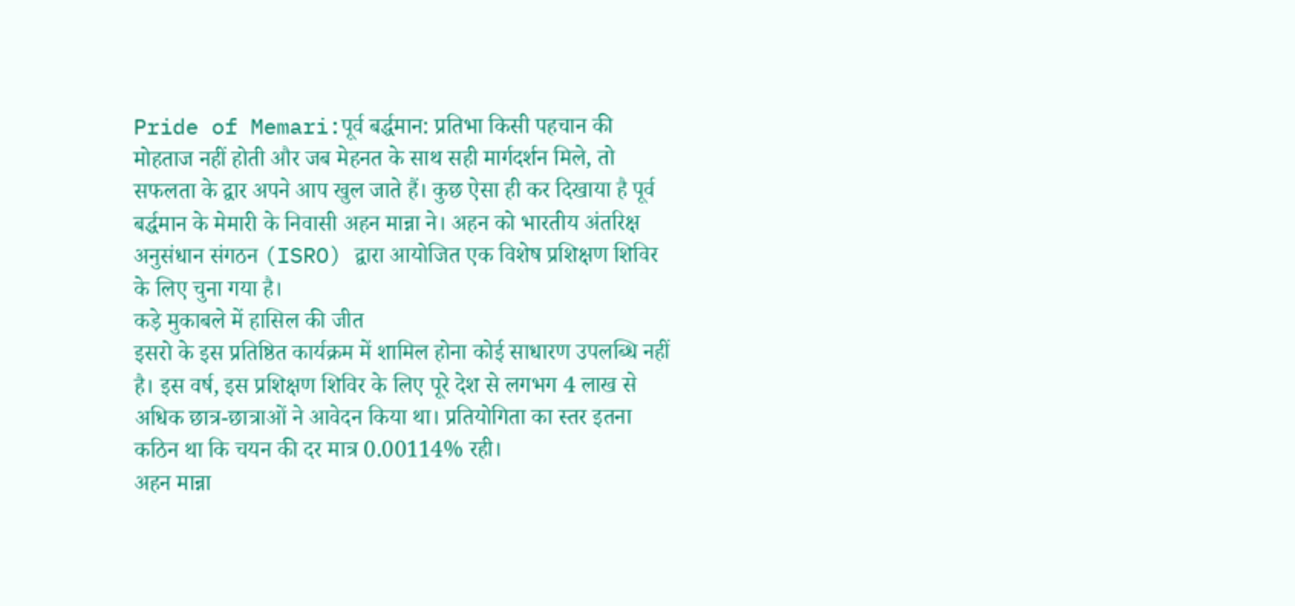Pride of Memari:पूर्व बर्द्धमान: प्रतिभा किसी पहचान की मोहताज नहीं होती और जब मेहनत के साथ सही मार्गदर्शन मिले, तो सफलता के द्वार अपने आप खुल जाते हैं। कुछ ऐसा ही कर दिखाया है पूर्व बर्द्धमान के मेमारी के निवासी अहन मान्ना ने। अहन को भारतीय अंतरिक्ष अनुसंधान संगठन (ISRO) द्वारा आयोजित एक विशेष प्रशिक्षण शिविर के लिए चुना गया है।
कड़े मुकाबले में हासिल की जीत
इसरो के इस प्रतिष्ठित कार्यक्रम में शामिल होना कोई साधारण उपलब्धि नहीं है। इस वर्ष, इस प्रशिक्षण शिविर के लिए पूरे देश से लगभग 4 लाख से अधिक छात्र-छात्राओं ने आवेदन किया था। प्रतियोगिता का स्तर इतना कठिन था कि चयन की दर मात्र 0.00114% रही।
अहन मान्ना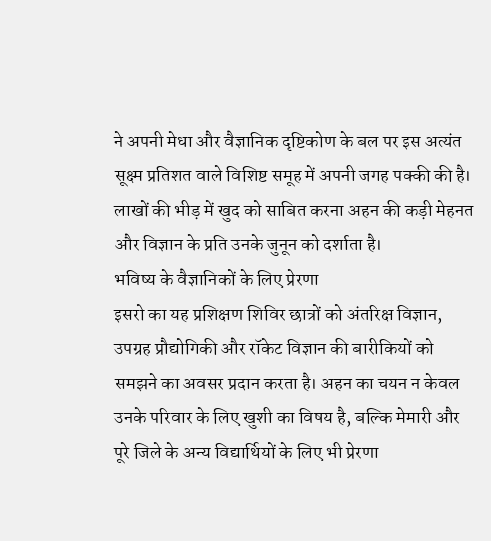ने अपनी मेधा और वैज्ञानिक दृष्टिकोण के बल पर इस अत्यंत सूक्ष्म प्रतिशत वाले विशिष्ट समूह में अपनी जगह पक्की की है। लाखों की भीड़ में खुद को साबित करना अहन की कड़ी मेहनत और विज्ञान के प्रति उनके जुनून को दर्शाता है।
भविष्य के वैज्ञानिकों के लिए प्रेरणा
इसरो का यह प्रशिक्षण शिविर छात्रों को अंतरिक्ष विज्ञान, उपग्रह प्रौद्योगिकी और रॉकेट विज्ञान की बारीकियों को समझने का अवसर प्रदान करता है। अहन का चयन न केवल उनके परिवार के लिए खुशी का विषय है, बल्कि मेमारी और पूरे जिले के अन्य विद्यार्थियों के लिए भी प्रेरणा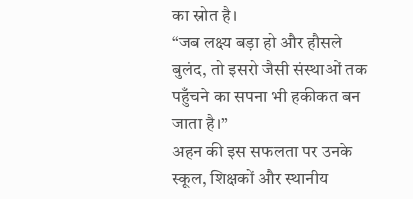का स्रोत है।
“जब लक्ष्य बड़ा हो और हौसले बुलंद, तो इसरो जैसी संस्थाओं तक पहुँचने का सपना भी हकीकत बन जाता है।”
अहन की इस सफलता पर उनके स्कूल, शिक्षकों और स्थानीय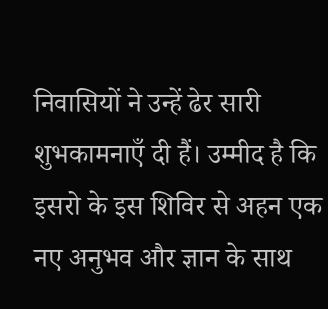निवासियों ने उन्हें ढेर सारी शुभकामनाएँ दी हैं। उम्मीद है कि इसरो के इस शिविर से अहन एक नए अनुभव और ज्ञान के साथ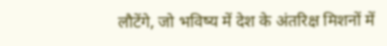लौटेंगे, जो भविष्य में देश के अंतरिक्ष मिशनों में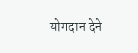योगदान देने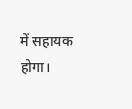में सहायक होगा।